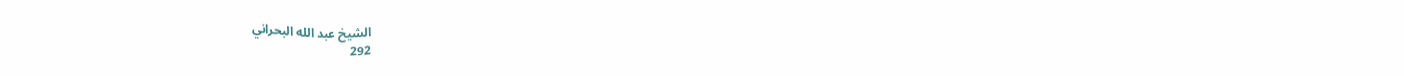الشيخ عبد الله البحراني
292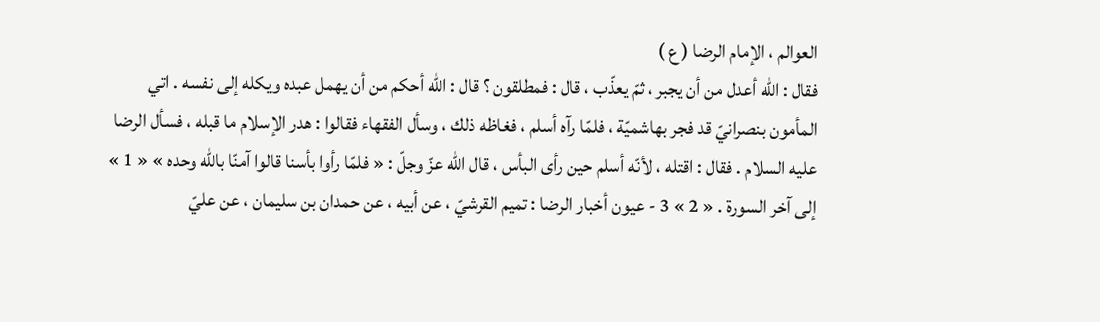العوالم ، الإمام الرضا ( ع )
فقال : اللّه أعدل من أن يجبر ، ثمّ يعذّب ، قال : فمطلقون ؟ قال : اللّه أحكم من أن يهمل عبده ويكله إلى نفسه . اتي المأمون بنصرانيّ قد فجر بهاشميّة ، فلمّا رآه أسلم ، فغاظه ذلك ، وسأل الفقهاء فقالوا : هدر الإسلام ما قبله ، فسأل الرضا عليه السلام . فقال : اقتله ، لأنّه أسلم حين رأى البأس ، قال اللّه عزّ وجلّ : « فلمّا رأوا بأسنا قالوا آمنّا باللّه وحده » « 1 » إلى آخر السورة . « 2 » 3 - عيون أخبار الرضا : تميم القرشيّ ، عن أبيه ، عن حمدان بن سليمان ، عن عليّ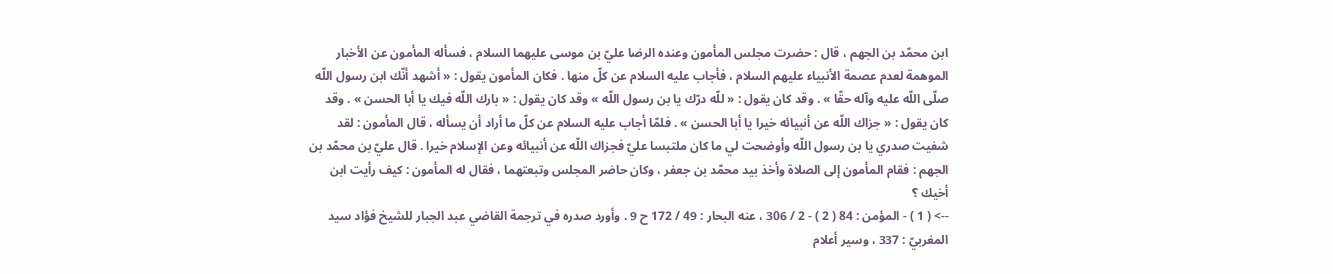ابن محمّد بن الجهم ، قال : حضرت مجلس المأمون وعنده الرضا عليّ بن موسى عليهما السلام ، فسأله المأمون عن الأخبار الموهمة لعدم عصمة الأنبياء عليهم السلام ، فأجاب عليه السلام عن كلّ منها . فكان المأمون يقول : « أشهد أنّك ابن رسول اللّه صلّى اللّه عليه وآله حقّا » . وقد كان يقول : « للّه درّك يا بن رسول اللّه » وقد كان يقول : « بارك اللّه فيك يا أبا الحسن » . وقد كان يقول : « جزاك اللّه عن أنبيائه خيرا يا أبا الحسن » . فلمّا أجاب عليه السلام عن كلّ ما أراد أن يسأله ، قال المأمون : لقد شفيت صدري يا بن رسول اللّه وأوضحت لي ما كان ملتبسا عليّ فجزاك اللّه عن أنبيائه وعن الإسلام خيرا . قال عليّ بن محمّد بن الجهم : فقام المأمون إلى الصلاة وأخذ بيد محمّد بن جعفر ، وكان حاضر المجلس وتبعتهما ، فقال له المأمون : كيف رأيت ابن أخيك ؟
--> ( 1 ) - المؤمن : 84 ( 2 ) - 2 / 306 ، عنه البحار : 49 / 172 ح 9 . وأورد صدره في ترجمة القاضي عبد الجبار للشيخ فؤاد سيد المغربيّ : 337 ، وسير أعلام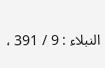النبلاء : 9 / 391 ،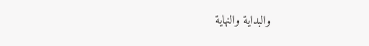والبداية والنهاية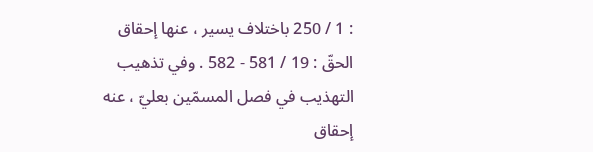: 1 / 250 باختلاف يسير ، عنها إحقاق الحقّ : 19 / 581 - 582 . وفي تذهيب التهذيب في فصل المسمّين بعليّ ، عنه إحقاق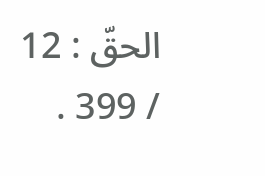الحقّ : 12 / 399 .